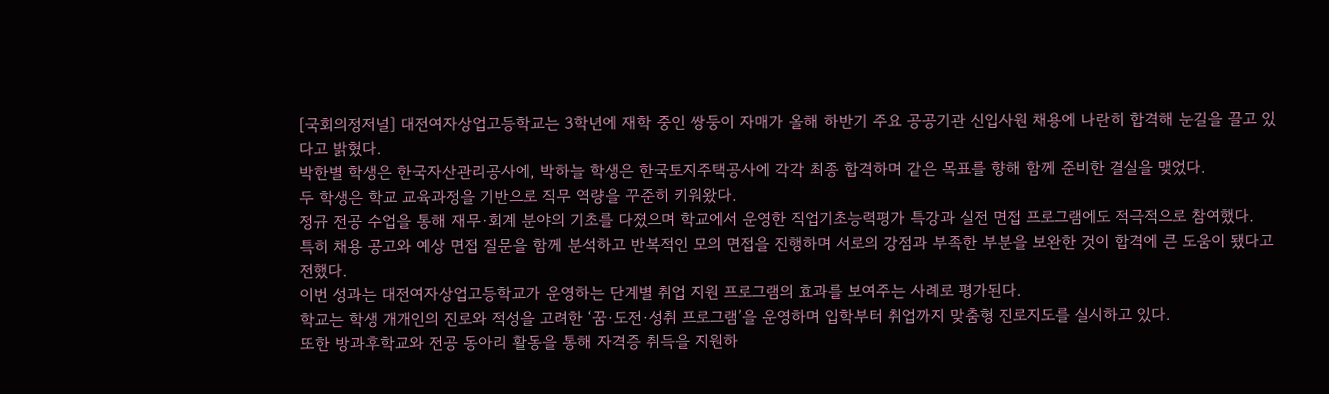[국회의정저널] 대전여자상업고등학교는 3학년에 재학 중인 쌍둥이 자매가 올해 하반기 주요 공공기관 신입사원 채용에 나란히 합격해 눈길을 끌고 있다고 밝혔다.
박한별 학생은 한국자산관리공사에, 박하늘 학생은 한국토지주택공사에 각각 최종 합격하며 같은 목표를 향해 함께 준비한 결실을 맺었다.
두 학생은 학교 교육과정을 기반으로 직무 역량을 꾸준히 키워왔다.
정규 전공 수업을 통해 재무·회계 분야의 기초를 다졌으며 학교에서 운영한 직업기초능력평가 특강과 실전 면접 프로그램에도 적극적으로 참여했다.
특히 채용 공고와 예상 면접 질문을 함께 분석하고 반복적인 모의 면접을 진행하며 서로의 강점과 부족한 부분을 보완한 것이 합격에 큰 도움이 됐다고 전했다.
이번 성과는 대전여자상업고등학교가 운영하는 단계별 취업 지원 프로그램의 효과를 보여주는 사례로 평가된다.
학교는 학생 개개인의 진로와 적성을 고려한 ‘꿈·도전·성취 프로그램’을 운영하며 입학부터 취업까지 맞춤형 진로지도를 실시하고 있다.
또한 방과후학교와 전공 동아리 활동을 통해 자격증 취득을 지원하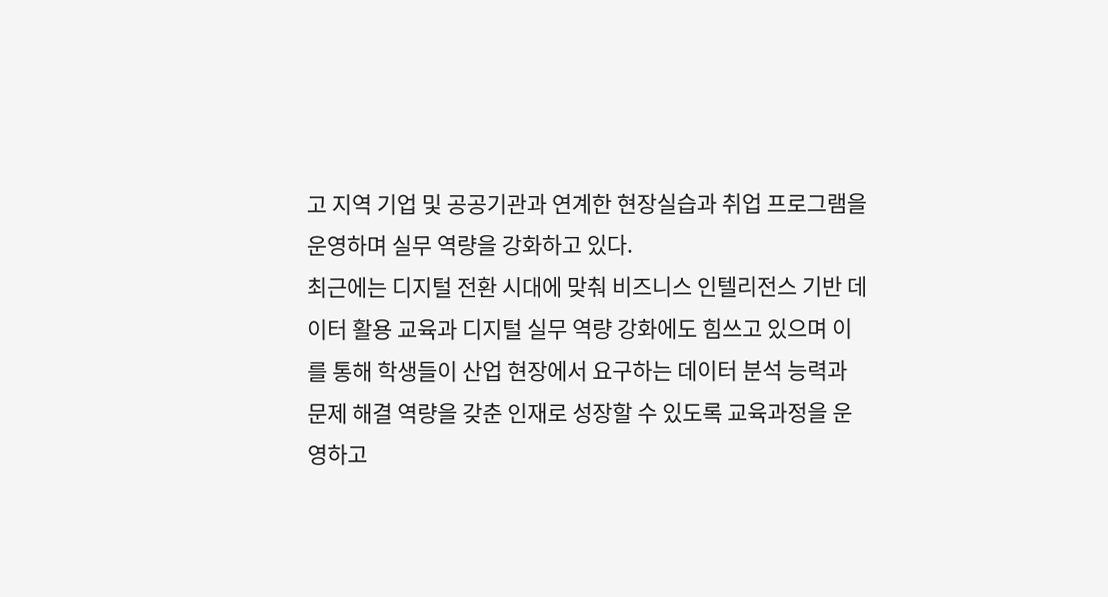고 지역 기업 및 공공기관과 연계한 현장실습과 취업 프로그램을 운영하며 실무 역량을 강화하고 있다.
최근에는 디지털 전환 시대에 맞춰 비즈니스 인텔리전스 기반 데이터 활용 교육과 디지털 실무 역량 강화에도 힘쓰고 있으며 이를 통해 학생들이 산업 현장에서 요구하는 데이터 분석 능력과 문제 해결 역량을 갖춘 인재로 성장할 수 있도록 교육과정을 운영하고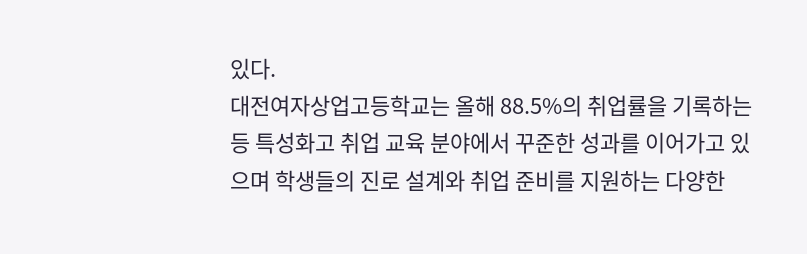있다.
대전여자상업고등학교는 올해 88.5%의 취업률을 기록하는 등 특성화고 취업 교육 분야에서 꾸준한 성과를 이어가고 있으며 학생들의 진로 설계와 취업 준비를 지원하는 다양한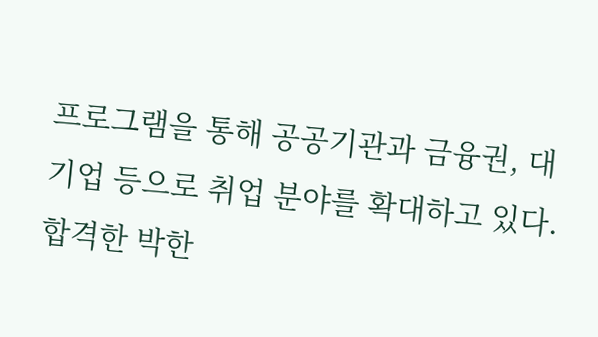프로그램을 통해 공공기관과 금융권, 대기업 등으로 취업 분야를 확대하고 있다.
합격한 박한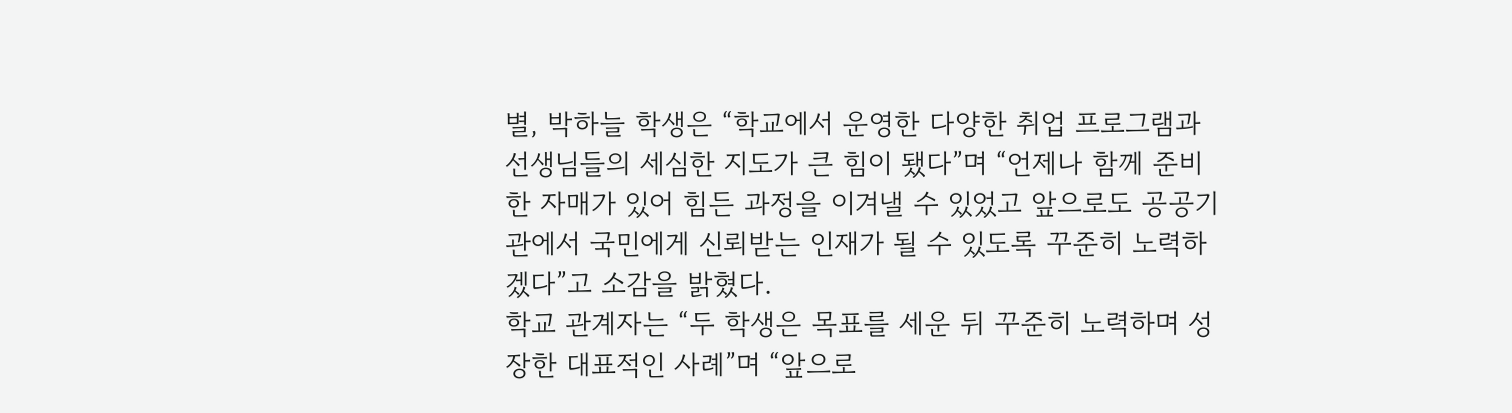별, 박하늘 학생은 “학교에서 운영한 다양한 취업 프로그램과 선생님들의 세심한 지도가 큰 힘이 됐다”며 “언제나 함께 준비한 자매가 있어 힘든 과정을 이겨낼 수 있었고 앞으로도 공공기관에서 국민에게 신뢰받는 인재가 될 수 있도록 꾸준히 노력하겠다”고 소감을 밝혔다.
학교 관계자는 “두 학생은 목표를 세운 뒤 꾸준히 노력하며 성장한 대표적인 사례”며 “앞으로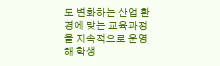도 변화하는 산업 환경에 맞는 교육과정을 지속적으로 운영해 학생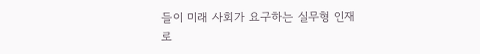들이 미래 사회가 요구하는 실무형 인재로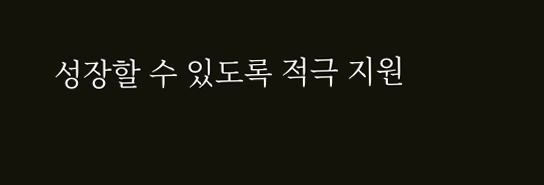성장할 수 있도록 적극 지원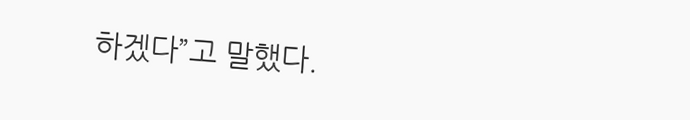하겠다”고 말했다.